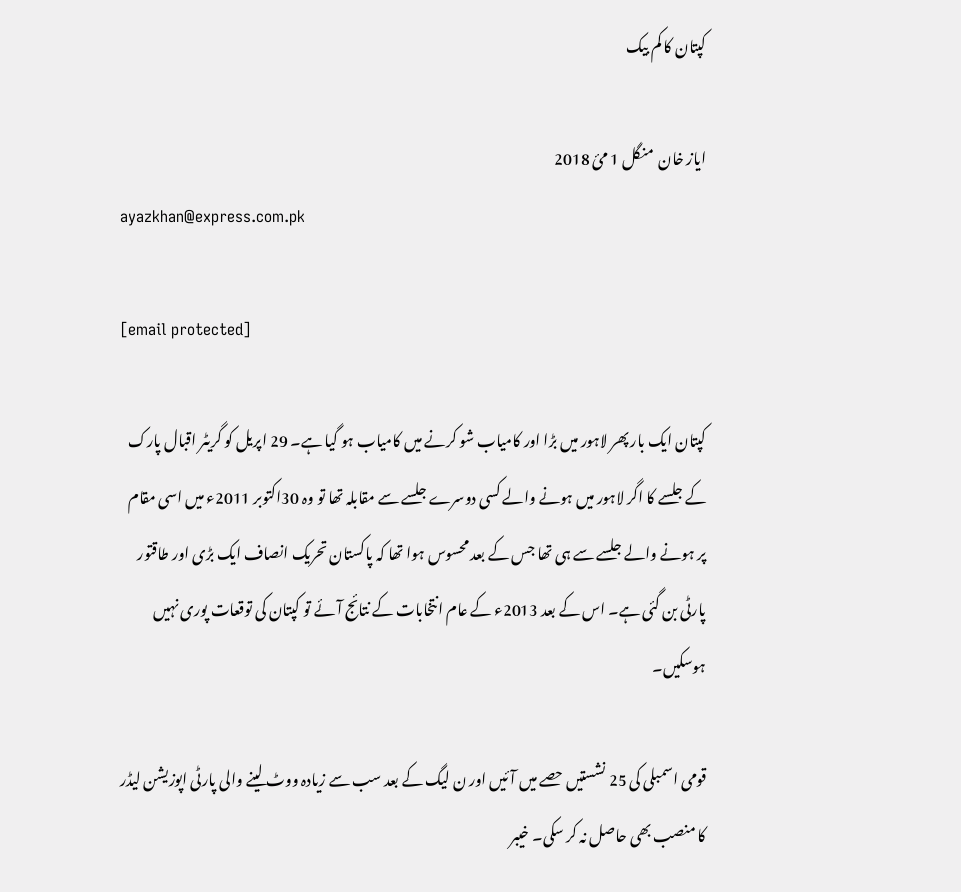کپتان کا کم بیک

ایاز خان  منگل 1 مئ 2018
ayazkhan@express.com.pk

[email protected]

کپتان ایک بار پھر لاہور میں بڑا اور کامیاب شو کرنے میں کامیاب ہو گیا ہے۔ 29 اپریل کو گریٹر اقبال پارک کے جلسے کا اگر لاہور میں ہونے والے کسی دوسرے جلسے سے مقابلہ تھا تو وہ 30اکتوبر 2011ء میں اسی مقام پر ہونے والے جلسے سے ہی تھا جس کے بعد محسوس ہوا تھا کہ پاکستان تحریک انصاف ایک بڑی اور طاقتور پارٹی بن گئی ہے۔ اس کے بعد 2013ء کے عام انتخابات کے نتائج آئے تو کپتان کی توقعات پوری نہیں ہوسکیں۔

قومی اسمبلی کی 25 نشستیں حصے میں آئیں اور ن لیگ کے بعد سب سے زیادہ ووٹ لینے والی پارٹی اپوزیشن لیڈر کا منصب بھی حاصل نہ کر سکی۔ خیبر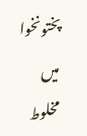پختونخوا میں مخلوط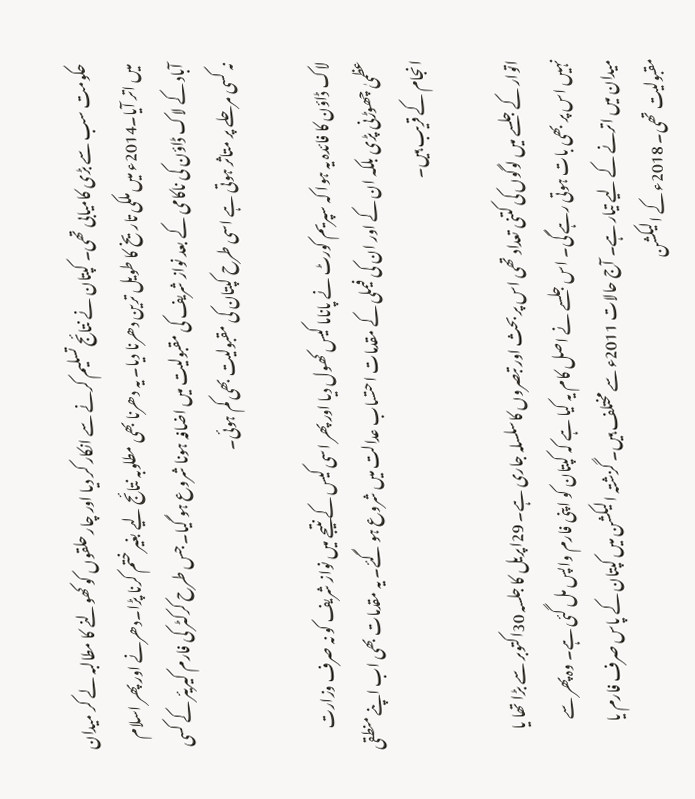حکومت سب سے بڑی کامیابی تھی۔ کپتان نے نتائج تسلیم کرنے سے انکار کر دیا اور چار حلقوں کو کھولنے کا مطالبہ لے کر میدان میں اتر آیا۔2014ء میں ملکی تاریخ کا طویل ترین دھرنا دیا۔ یہ دھرنا بھی مطلوبہ نتائج لیے بغیر ختم کرنا پڑا۔دھرنے اور پھر اسلام آباد کے لاک ڈاؤن کی ناکامی کے بعد نواز شریف کی مقبولیت میں اضافہ ہونا شروع ہو گیا۔ جس طرح کرکٹر کی فارم کیریئر کے کسی نہ کسی مرحلے پر متاثر ہوتی ہے اسی طرح کپتان کی مقبولیت بھی کم ہوئی۔

لاک ڈاؤن کا فائدہ یہ ہوا کہ سپریم کورٹ نے پاناما کیس کھول دیا اور پھر اسی کیس کے نتیجے میں نواز شریف کو نہ صرف وزارت عظمیٰ چھوڑنی پڑی بلکہ ان کے اور ان کی فیملی کے مقدمات احتساب عدالت میں شروع ہو گئے۔ یہ مقدمات بھی اب اپنے منطقی انجام کے قریب ہیں۔

اتوار کے جلسے میں لوگوں کی کتنی تعداد تھی اس پر بحث اور تبصروں کاسلسلہ جاری ہے۔ 29اپریل کا جلسہ 30اکتوبر سے بڑا تھا یا نہیں اس پر بھی بات ہوتی رہے گی۔ اس جلسے نے اصل کام یہ کیا ہے کہ کپتان کو اپنی فارم واپس مل گئی ہے۔ وہ پھر سے میدان میں اترنے کے لیے تیار ہے۔ آج حالات 2011ء سے مختلف ہیں۔ گزشتہ الیکشن میں کپتان کے پاس صرف فارم یا مقبولیت تھی۔ 2018ء کے الیکشن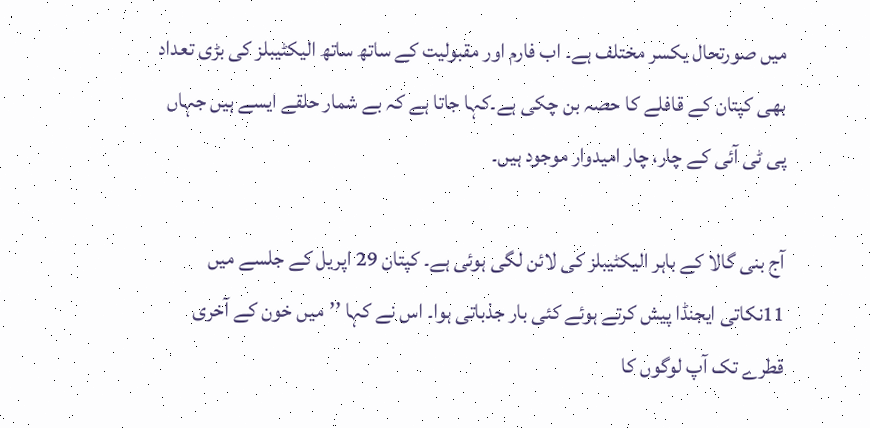میں صورتحال یکسر مختلف ہے۔ اب فارم اور مقبولیت کے ساتھ ساتھ الیکٹیبلز کی بڑی تعداد بھی کپتان کے قافلے کا حصہ بن چکی ہے۔کہا جاتا ہے کہ بے شمار حلقے ایسے ہیں جہاں پی ٹی آئی کے چار، چار امیدوار موجود ہیں۔

آج بنی گالا کے باہر الیکٹیبلز کی لائن لگی ہوئی ہے۔ کپتان 29 اپریل کے جلسے میں 11نکاتی ایجنڈا پیش کرتے ہوئے کئی بار جذباتی ہوا۔ اس نے کہا ’’میں خون کے آخری قطرے تک آپ لوگوں کا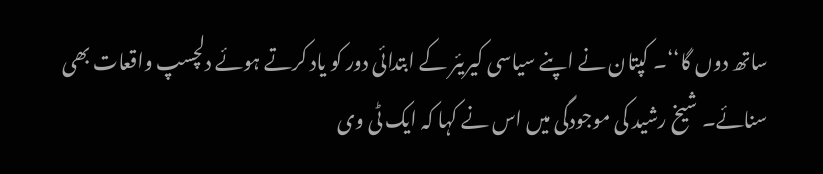ساتھ دوں گا‘‘۔ کپتان نے اپنے سیاسی کیریئر کے ابتدائی دور کو یاد کرتے ہوئے دلچسپ واقعات بھی سنائے۔ شیخ رشید کی موجودگی میں اس نے کہا کہ ایک ٹی وی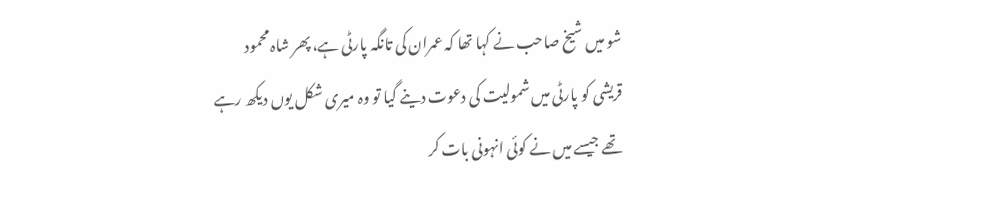شو میں شیخ صاحب نے کہا تھا کہ عمران کی تانگہ پارٹی ہے، پھر شاہ محمود قریشی کو پارٹی میں شمولیت کی دعوت دینے گیا تو وہ میری شکل یوں دیکھ رہے تھے جیسے میں نے کوئی انہونی بات کر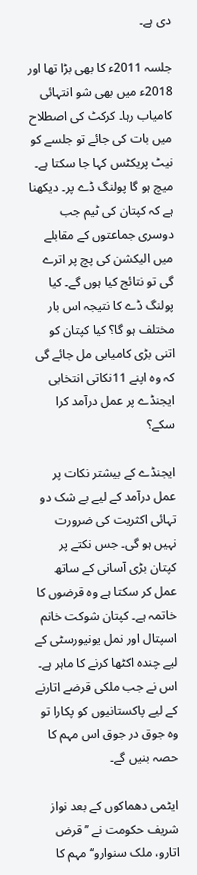دی ہے۔

جلسہ 2011ء کا بھی بڑا تھا اور 2018ء میں بھی شو انتہائی کامیاب رہا۔ کرکٹ کی اصطلاح میں بات کی جائے تو جلسے کو نیٹ پریکٹس کہا جا سکتا ہے۔ میچ ہو گا پولنگ ڈے پر۔ دیکھنا ہے کہ کپتان کی ٹیم جب دوسری جماعتوں کے مقابلے میں الیکشن کی پچ پر اترے گی تو نتائج کیا ہوں گے۔ کیا پولنگ ڈے کا نتیجہ اس بار مختلف ہو گا؟ کیا کپتان کو اتنی بڑی کامیابی مل جائے گی کہ وہ اپنے 11نکاتی انتخابی ایجنڈے پر عمل درآمد کرا سکے؟

ایجنڈے کے بیشتر نکات پر عمل درآمد کے لیے بے شک دو تہائی اکثریت کی ضرورت نہیں ہو گی۔ جس نکتے پر کپتان بڑی آسانی کے ساتھ عمل کر سکتا ہے وہ قرضوں کا خاتمہ ہے۔ کپتان شوکت خانم اسپتال اور نمل یونیورسٹی کے لیے چندہ اکٹھا کرنے کا ماہر ہے۔ اس نے جب ملکی قرضے اتارنے کے لیے پاکستانیوں کو پکارا تو وہ جوق در جوق اس مہم کا حصہ بنیں گے۔

ایٹمی دھماکوں کے بعد نواز شریف حکومت نے ’’قرض اتارو، ملک سنوارو‘‘ مہم کا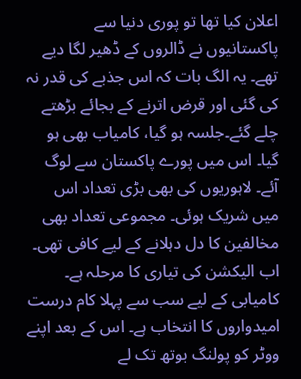اعلان کیا تھا تو پوری دنیا سے پاکستانیوں نے ڈالروں کے ڈھیر لگا دیے تھے۔ یہ الگ بات کہ اس جذبے کی قدر نہ کی گئی اور قرض اترنے کے بجائے بڑھتے چلے گئے۔جلسہ ہو گیا، کامیاب بھی ہو گیا۔ اس میں پورے پاکستان سے لوگ آئے۔ لاہوریوں کی بھی بڑی تعداد اس میں شریک ہوئی۔ مجموعی تعداد بھی مخالفین کا دل دہلانے کے لیے کافی تھی۔ اب الیکشن کی تیاری کا مرحلہ ہے۔ کامیابی کے لیے سب سے پہلا کام درست امیدواروں کا انتخاب ہے۔ اس کے بعد اپنے ووٹر کو پولنگ بوتھ تک لے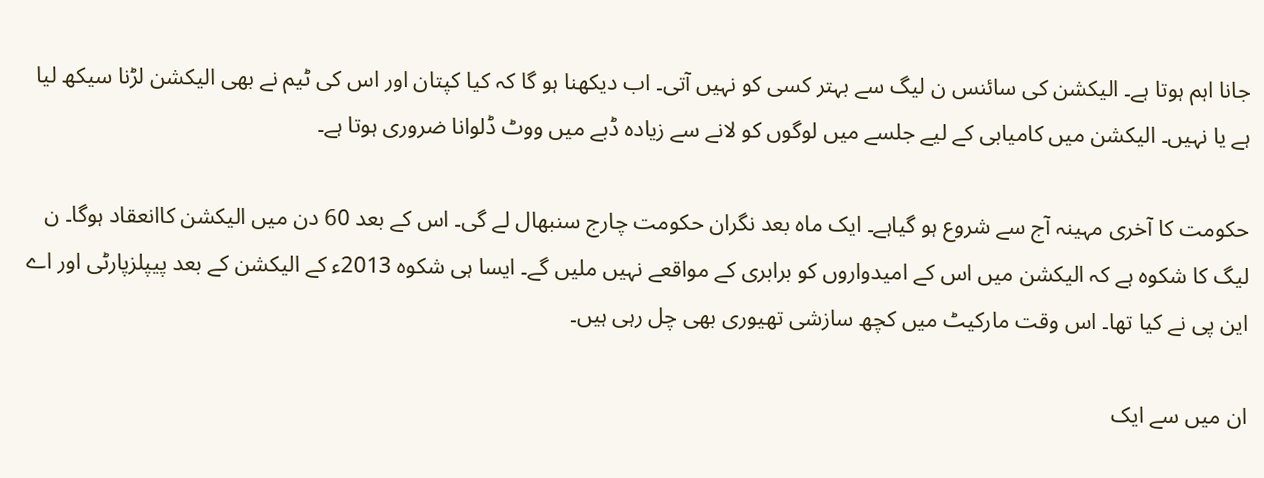جانا اہم ہوتا ہے۔ الیکشن کی سائنس ن لیگ سے بہتر کسی کو نہیں آتی۔ اب دیکھنا ہو گا کہ کیا کپتان اور اس کی ٹیم نے بھی الیکشن لڑنا سیکھ لیا ہے یا نہیں۔ الیکشن میں کامیابی کے لیے جلسے میں لوگوں کو لانے سے زیادہ ڈبے میں ووٹ ڈلوانا ضروری ہوتا ہے۔

حکومت کا آخری مہینہ آج سے شروع ہو گیاہے۔ ایک ماہ بعد نگران حکومت چارج سنبھال لے گی۔ اس کے بعد 60 دن میں الیکشن کاانعقاد ہوگا۔ ن لیگ کا شکوہ ہے کہ الیکشن میں اس کے امیدواروں کو برابری کے مواقعے نہیں ملیں گے۔ ایسا ہی شکوہ 2013ء کے الیکشن کے بعد پیپلزپارٹی اور اے این پی نے کیا تھا۔ اس وقت مارکیٹ میں کچھ سازشی تھیوری بھی چل رہی ہیں۔

ان میں سے ایک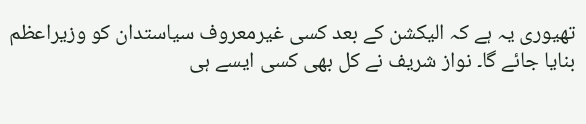تھیوری یہ ہے کہ الیکشن کے بعد کسی غیرمعروف سیاستدان کو وزیراعظم بنایا جائے گا۔ نواز شریف نے کل بھی کسی ایسے ہی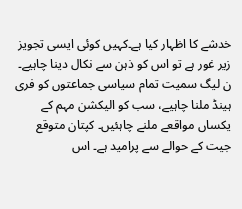خدشے کا اظہار کیا ہے۔کہیں کوئی ایسی تجویز زیر غور ہے تو اس کو ذہن سے نکال دینا چاہیے۔ ن لیگ سمیت تمام سیاسی جماعتوں کو فری ہینڈ ملنا چاہیے، سب کو الیکشن مہم کے یکساں مواقعے ملنے چاہئیں۔ کپتان متوقع جیت کے حوالے سے پرامید ہے۔ اس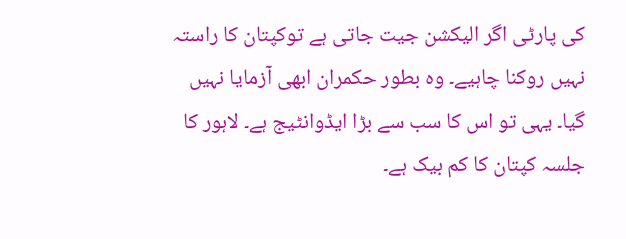کی پارٹی اگر الیکشن جیت جاتی ہے توکپتان کا راستہ نہیں روکنا چاہیے۔ وہ بطور حکمران ابھی آزمایا نہیں گیا۔ یہی تو اس کا سب سے بڑا ایڈوانٹیج ہے۔ لاہور کا جلسہ کپتان کا کم بیک ہے۔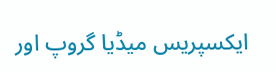ایکسپریس میڈیا گروپ اور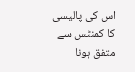اس کی پالیسی کا کمنٹس سے متفق ہونا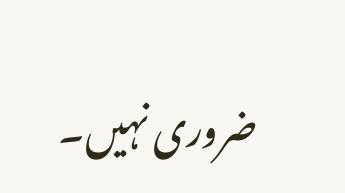ضروری نہیں۔